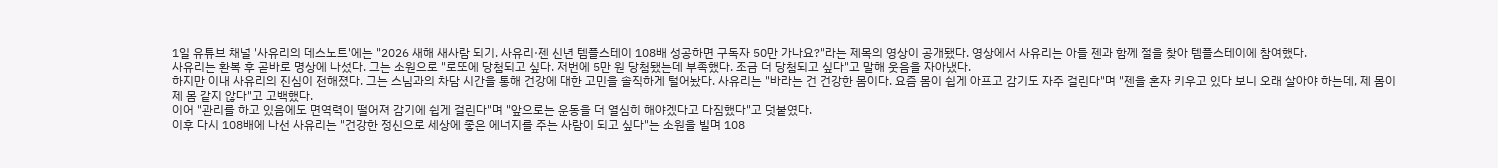1일 유튜브 채널 '사유리의 데스노트'에는 "2026 새해 새사람 되기. 사유리·젠 신년 템플스테이 108배 성공하면 구독자 50만 가나요?"라는 제목의 영상이 공개됐다. 영상에서 사유리는 아들 젠과 함께 절을 찾아 템플스테이에 참여했다.
사유리는 환복 후 곧바로 명상에 나섰다. 그는 소원으로 "로또에 당첨되고 싶다. 저번에 5만 원 당첨됐는데 부족했다. 조금 더 당첨되고 싶다"고 말해 웃음을 자아냈다.
하지만 이내 사유리의 진심이 전해졌다. 그는 스님과의 차담 시간을 통해 건강에 대한 고민을 솔직하게 털어놨다. 사유리는 "바라는 건 건강한 몸이다. 요즘 몸이 쉽게 아프고 감기도 자주 걸린다"며 "젠을 혼자 키우고 있다 보니 오래 살아야 하는데, 제 몸이 제 몸 같지 않다"고 고백했다.
이어 "관리를 하고 있음에도 면역력이 떨어져 감기에 쉽게 걸린다"며 "앞으로는 운동을 더 열심히 해야겠다고 다짐했다"고 덧붙였다.
이후 다시 108배에 나선 사유리는 "건강한 정신으로 세상에 좋은 에너지를 주는 사람이 되고 싶다"는 소원을 빌며 108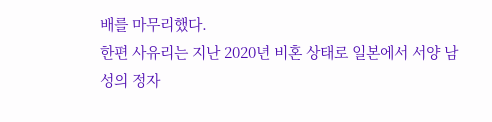배를 마무리했다.
한편 사유리는 지난 2020년 비혼 상태로 일본에서 서양 남성의 정자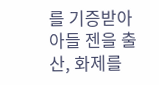를 기증받아 아들 젠을 출산, 화제를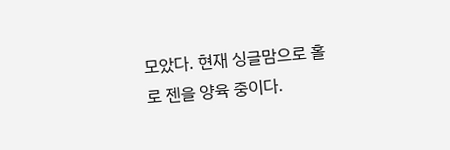모았다. 현재 싱글맘으로 홀로 젠을 양육 중이다.